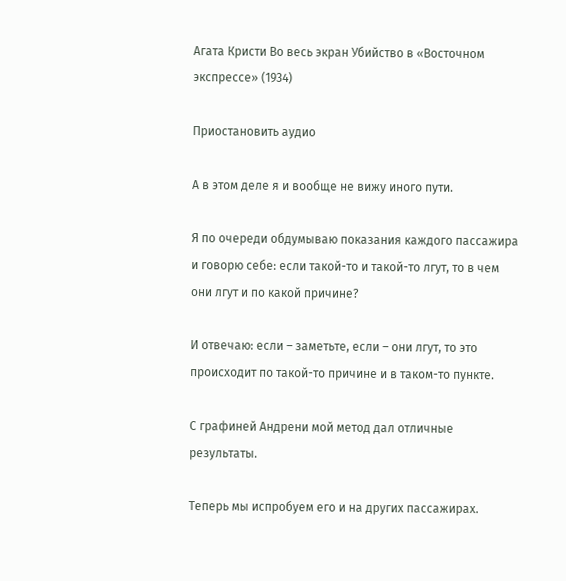Агата Кристи Во весь экран Убийство в «Восточном экспрессе» (1934)

Приостановить аудио

А в этом деле я и вообще не вижу иного пути.

Я по очереди обдумываю показания каждого пассажира и говорю себе: если такой-то и такой-то лгут, то в чем они лгут и по какой причине?

И отвечаю: если – заметьте, если – они лгут, то это происходит по такой-то причине и в таком-то пункте.

С графиней Андрени мой метод дал отличные результаты.

Теперь мы испробуем его и на других пассажирах.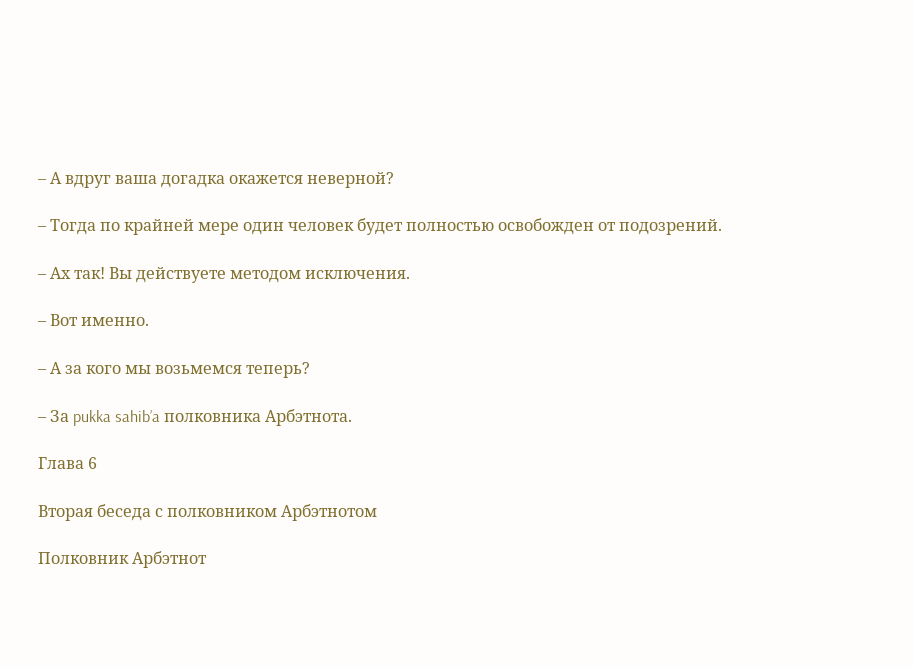– А вдруг ваша догадка окажется неверной?

– Тогда по крайней мере один человек будет полностью освобожден от подозрений.

– Ах так! Вы действуете методом исключения.

– Вот именно.

– А за кого мы возьмемся теперь?

– За pukka sahib’a полковника Арбэтнота.

Глава 6

Вторая беседа с полковником Арбэтнотом

Полковник Арбэтнот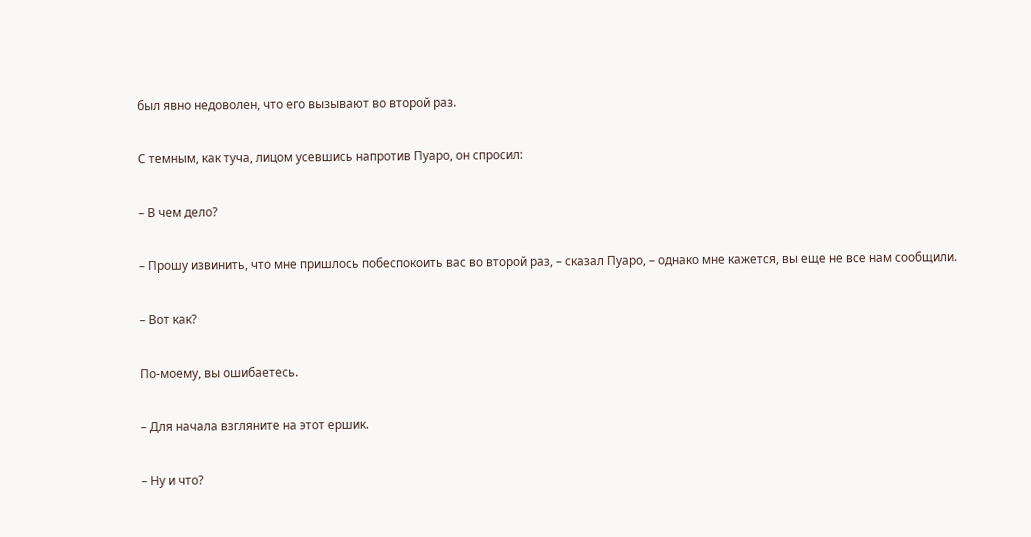был явно недоволен, что его вызывают во второй раз.

С темным, как туча, лицом усевшись напротив Пуаро, он спросил:

– В чем дело?

– Прошу извинить, что мне пришлось побеспокоить вас во второй раз, – сказал Пуаро, – однако мне кажется, вы еще не все нам сообщили.

– Вот как?

По-моему, вы ошибаетесь.

– Для начала взгляните на этот ершик.

– Ну и что?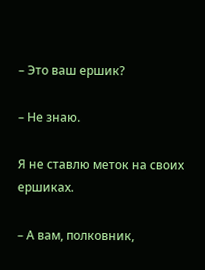– Это ваш ершик?

– Не знаю.

Я не ставлю меток на своих ершиках.

– А вам, полковник,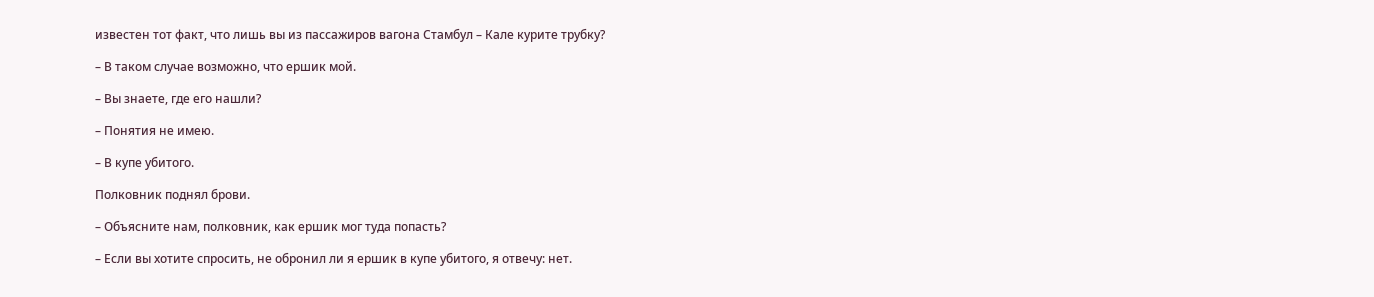известен тот факт, что лишь вы из пассажиров вагона Стамбул – Кале курите трубку?

– В таком случае возможно, что ершик мой.

– Вы знаете, где его нашли?

– Понятия не имею.

– В купе убитого.

Полковник поднял брови.

– Объясните нам, полковник, как ершик мог туда попасть?

– Если вы хотите спросить, не обронил ли я ершик в купе убитого, я отвечу: нет.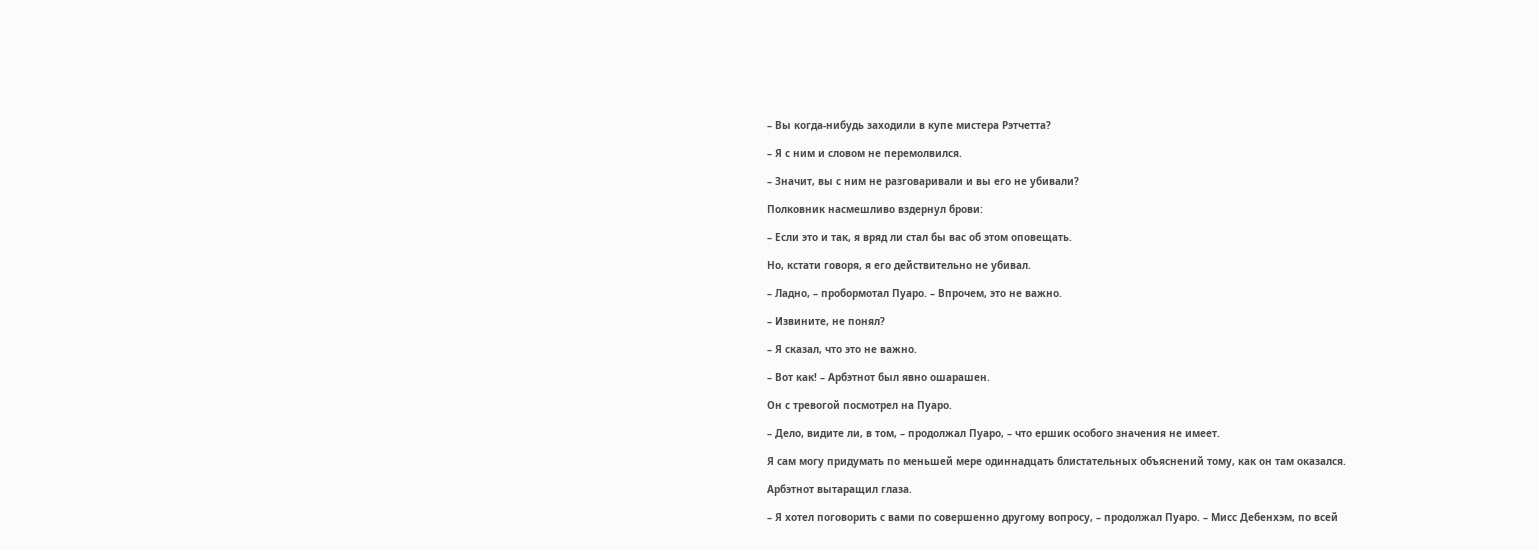– Вы когда-нибудь заходили в купе мистера Рэтчетта?

– Я с ним и словом не перемолвился.

– Значит, вы с ним не разговаривали и вы его не убивали?

Полковник насмешливо вздернул брови:

– Если это и так, я вряд ли стал бы вас об этом оповещать.

Но, кстати говоря, я его действительно не убивал.

– Ладно, – пробормотал Пуаро. – Впрочем, это не важно.

– Извините, не понял?

– Я сказал, что это не важно.

– Вот как! – Арбэтнот был явно ошарашен.

Он с тревогой посмотрел на Пуаро.

– Дело, видите ли, в том, – продолжал Пуаро, – что ершик особого значения не имеет.

Я сам могу придумать по меньшей мере одиннадцать блистательных объяснений тому, как он там оказался.

Арбэтнот вытаращил глаза.

– Я хотел поговорить с вами по совершенно другому вопросу, – продолжал Пуаро. – Мисс Дебенхэм, по всей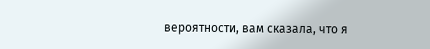вероятности, вам сказала, что я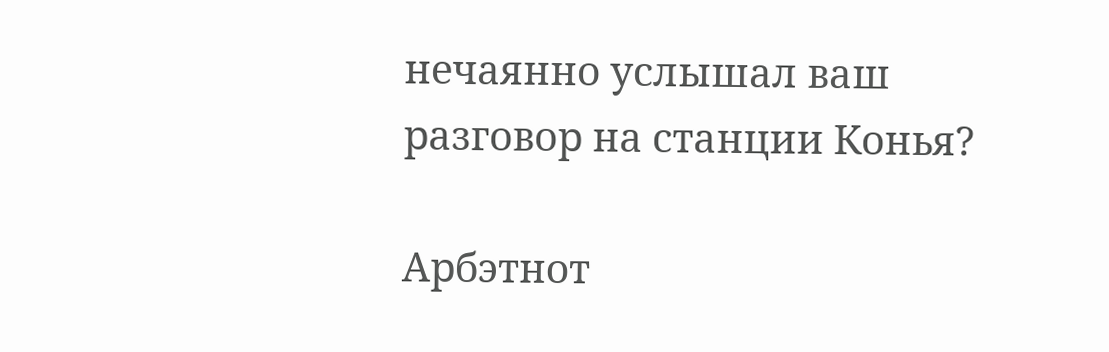нечаянно услышал ваш разговор на станции Конья?

Арбэтнот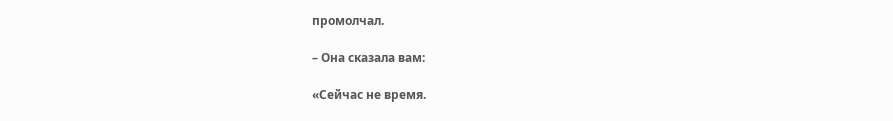промолчал.

– Она сказала вам:

«Сейчас не время.